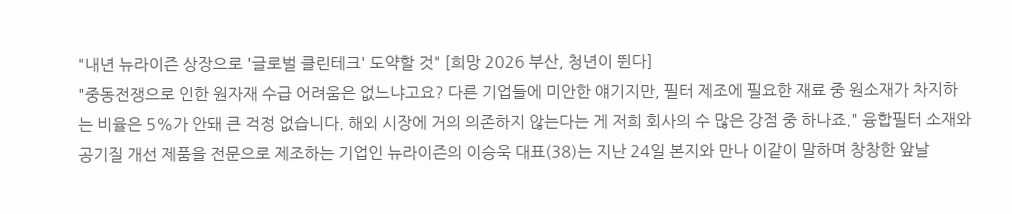"내년 뉴라이즌 상장으로 '글로벌 클린테크' 도약할 것" [희망 2026 부산, 청년이 뛴다]
"중동전쟁으로 인한 원자재 수급 어려움은 없느냐고요? 다른 기업들에 미안한 얘기지만, 필터 제조에 필요한 재료 중 원소재가 차지하는 비율은 5%가 안돼 큰 걱정 없습니다. 해외 시장에 거의 의존하지 않는다는 게 저희 회사의 수 많은 강점 중 하나죠." 융합필터 소재와 공기질 개선 제품을 전문으로 제조하는 기업인 뉴라이즌의 이승욱 대표(38)는 지난 24일 본지와 만나 이같이 말하며 창창한 앞날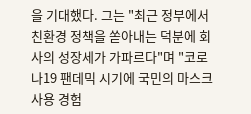을 기대했다. 그는 "최근 정부에서 친환경 정책을 쏟아내는 덕분에 회사의 성장세가 가파르다"며 "코로나19 팬데믹 시기에 국민의 마스크 사용 경험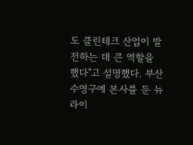도 클린테크 산업이 발전하는 데 큰 역할을 했다"고 설명했다. 부산 수영구에 본사를 둔 뉴라이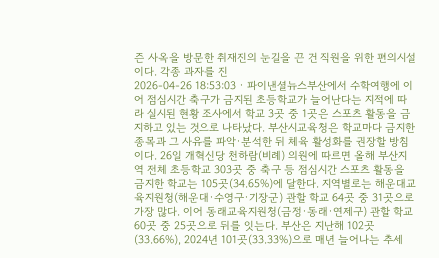즌 사옥을 방문한 취재진의 눈길을 끈 건 직원을 위한 편의시설이다. 각종 과자를 진
2026-04-26 18:53:03 · 파이낸셜뉴스부산에서 수학여행에 이어 점심시간 축구가 금지된 초등학교가 늘어난다는 지적에 따라 실시된 현황 조사에서 학교 3곳 중 1곳은 스포츠 활동을 금지하고 있는 것으로 나타났다. 부산시교육청은 학교마다 금지한 종목과 그 사유를 파악·분석한 뒤 체육 활성화를 권장할 방침이다. 26일 개혁신당 천하람(비례) 의원에 따르면 올해 부산지역 전체 초등학교 303곳 중 축구 등 점심시간 스포츠 활동을 금지한 학교는 105곳(34.65%)에 달한다. 지역별로는 해운대교육지원청(해운대·수영구·기장군) 관할 학교 64곳 중 31곳으로 가장 많다. 이어 동래교육지원청(금정·동래·연제구) 관할 학교 60곳 중 25곳으로 뒤를 잇는다. 부산은 지난해 102곳(33.66%), 2024년 101곳(33.33%)으로 매년 늘어나는 추세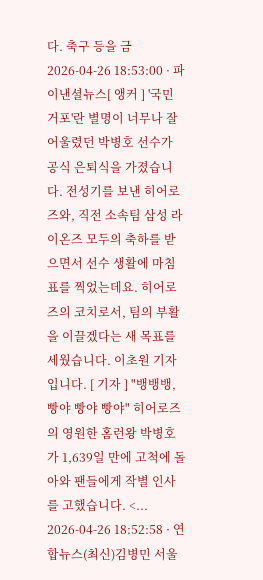다. 축구 등을 금
2026-04-26 18:53:00 · 파이낸셜뉴스[ 앵커 ] '국민 거포'란 별명이 너무나 잘 어울렸던 박병호 선수가 공식 은퇴식을 가졌습니다. 전성기를 보낸 히어로즈와, 직전 소속팀 삼성 라이온즈 모두의 축하를 받으면서 선수 생활에 마침표를 찍었는데요. 히어로즈의 코치로서, 팀의 부활을 이끌겠다는 새 목표를 세웠습니다. 이초원 기자입니다. [ 기자 ] "뱅뱅뱅, 빵야 빵야 빵야" 히어로즈의 영원한 홈런왕 박병호가 1,639일 만에 고척에 돌아와 팬들에게 작별 인사를 고했습니다. <...
2026-04-26 18:52:58 · 연합뉴스(최신)김병민 서울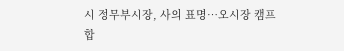시 정무부시장, 사의 표명…오시장 캠프 합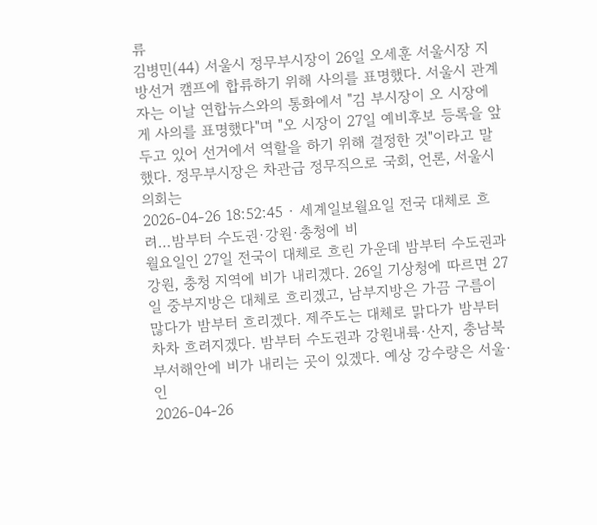류
김병민(44) 서울시 정무부시장이 26일 오세훈 서울시장 지방선거 캠프에 합류하기 위해 사의를 표명했다. 서울시 관계자는 이날 연합뉴스와의 통화에서 "김 부시장이 오 시장에게 사의를 표명했다"며 "오 시장이 27일 예비후보 등록을 앞두고 있어 선거에서 역할을 하기 위해 결정한 것"이라고 말했다. 정무부시장은 차관급 정무직으로 국회, 언론, 서울시의회는
2026-04-26 18:52:45 · 세계일보월요일 전국 대체로 흐려…밤부터 수도권·강원·충청에 비
월요일인 27일 전국이 대체로 흐린 가운데 밤부터 수도권과 강원, 충청 지역에 비가 내리겠다. 26일 기상청에 따르면 27일 중부지방은 대체로 흐리겠고, 남부지방은 가끔 구름이 많다가 밤부터 흐리겠다. 제주도는 대체로 맑다가 밤부터 차차 흐려지겠다. 밤부터 수도권과 강원내륙·산지, 충남북부서해안에 비가 내리는 곳이 있겠다. 예상 강수량은 서울·인
2026-04-26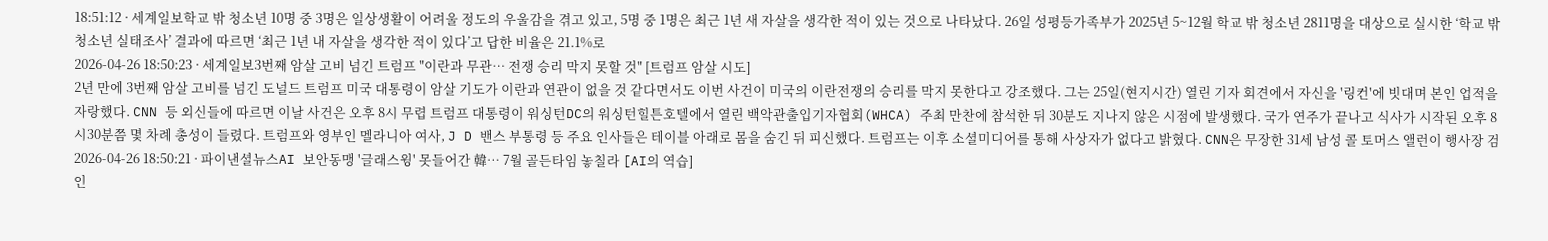18:51:12 · 세계일보학교 밖 청소년 10명 중 3명은 일상생활이 어려울 정도의 우울감을 겪고 있고, 5명 중 1명은 최근 1년 새 자살을 생각한 적이 있는 것으로 나타났다. 26일 성평등가족부가 2025년 5~12월 학교 밖 청소년 2811명을 대상으로 실시한 ‘학교 밖 청소년 실태조사’ 결과에 따르면 ‘최근 1년 내 자살을 생각한 적이 있다’고 답한 비율은 21.1%로
2026-04-26 18:50:23 · 세계일보3번째 암살 고비 넘긴 트럼프 "이란과 무관… 전쟁 승리 막지 못할 것" [트럼프 암살 시도]
2년 만에 3번째 암살 고비를 넘긴 도널드 트럼프 미국 대통령이 암살 기도가 이란과 연관이 없을 것 같다면서도 이번 사건이 미국의 이란전쟁의 승리를 막지 못한다고 강조했다. 그는 25일(현지시간) 열린 기자 회견에서 자신을 '링컨'에 빗대며 본인 업적을 자랑했다. CNN 등 외신들에 따르면 이날 사건은 오후 8시 무렵 트럼프 대통령이 워싱턴DC의 워싱턴힐튼호텔에서 열린 백악관출입기자협회(WHCA) 주최 만찬에 참석한 뒤 30분도 지나지 않은 시점에 발생했다. 국가 연주가 끝나고 식사가 시작된 오후 8시30분쯤 몇 차례 총성이 들렸다. 트럼프와 영부인 멜라니아 여사, J D 밴스 부통령 등 주요 인사들은 테이블 아래로 몸을 숨긴 뒤 피신했다. 트럼프는 이후 소셜미디어를 통해 사상자가 없다고 밝혔다. CNN은 무장한 31세 남성 콜 토머스 앨런이 행사장 검
2026-04-26 18:50:21 · 파이낸셜뉴스AI 보안동맹 '글래스윙' 못들어간 韓… 7월 골든타임 놓칠라 [AI의 역습]
인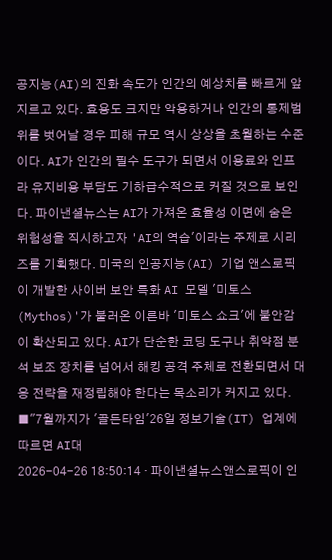공지능(AI)의 진화 속도가 인간의 예상치를 빠르게 앞지르고 있다. 효용도 크지만 악용하거나 인간의 통제범위를 벗어날 경우 피해 규모 역시 상상을 초월하는 수준이다. AI가 인간의 필수 도구가 되면서 이용료와 인프라 유지비용 부담도 기하급수적으로 커질 것으로 보인다. 파이낸셜뉴스는 AI가 가져온 효율성 이면에 숨은 위험성을 직시하고자 'AI의 역습'이라는 주제로 시리즈를 기획했다. 미국의 인공지능(AI) 기업 앤스로픽이 개발한 사이버 보안 특화 AI 모델 '미토스(Mythos)'가 불러온 이른바 '미토스 쇼크'에 불안감이 확산되고 있다. AI가 단순한 코딩 도구나 취약점 분석 보조 장치를 넘어서 해킹 공격 주체로 전환되면서 대응 전략을 재정립해야 한다는 목소리가 커지고 있다. ■"7월까지가 '골든타임'26일 정보기술(IT) 업계에 따르면 AI대
2026-04-26 18:50:14 · 파이낸셜뉴스앤스로픽이 인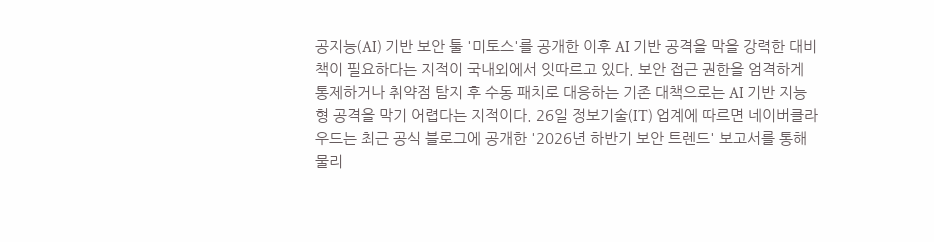공지능(AI) 기반 보안 툴 '미토스'를 공개한 이후 AI 기반 공격을 막을 강력한 대비책이 필요하다는 지적이 국내외에서 잇따르고 있다. 보안 접근 권한을 엄격하게 통제하거나 취약점 탐지 후 수동 패치로 대응하는 기존 대책으로는 AI 기반 지능형 공격을 막기 어렵다는 지적이다. 26일 정보기술(IT) 업계에 따르면 네이버클라우드는 최근 공식 블로그에 공개한 '2026년 하반기 보안 트렌드' 보고서를 통해 물리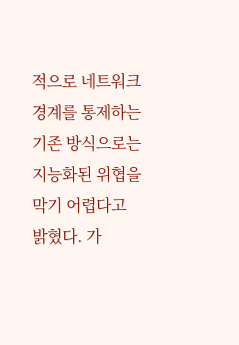적으로 네트워크 경계를 통제하는 기존 방식으로는 지능화된 위협을 막기 어렵다고 밝혔다. 가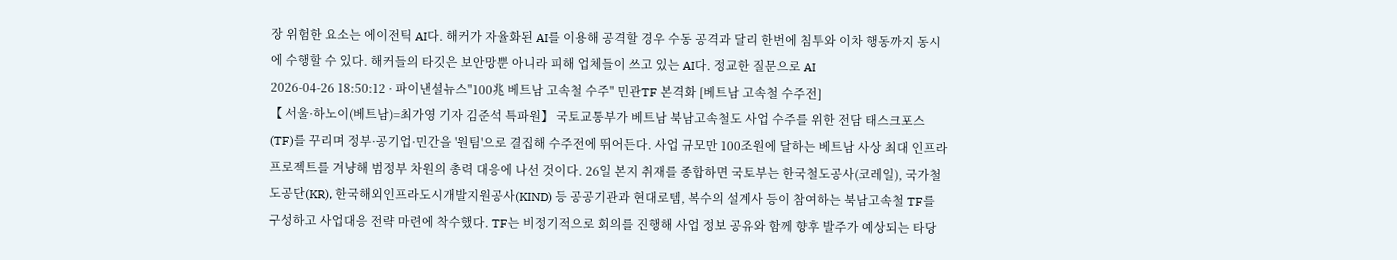장 위험한 요소는 에이전틱 AI다. 해커가 자율화된 AI를 이용해 공격할 경우 수동 공격과 달리 한번에 침투와 이차 행동까지 동시에 수행할 수 있다. 해커들의 타깃은 보안망뿐 아니라 피해 업체들이 쓰고 있는 AI다. 정교한 질문으로 AI
2026-04-26 18:50:12 · 파이낸셜뉴스"100兆 베트남 고속철 수주" 민관TF 본격화 [베트남 고속철 수주전]
【 서울·하노이(베트남)=최가영 기자 김준석 특파원】 국토교통부가 베트남 북남고속철도 사업 수주를 위한 전담 태스크포스(TF)를 꾸리며 정부·공기업·민간을 '원팀'으로 결집해 수주전에 뛰어든다. 사업 규모만 100조원에 달하는 베트남 사상 최대 인프라 프로젝트를 겨냥해 범정부 차원의 총력 대응에 나선 것이다. 26일 본지 취재를 종합하면 국토부는 한국철도공사(코레일), 국가철도공단(KR), 한국해외인프라도시개발지원공사(KIND) 등 공공기관과 현대로템, 복수의 설계사 등이 참여하는 북남고속철 TF를 구성하고 사업대응 전략 마련에 착수했다. TF는 비정기적으로 회의를 진행해 사업 정보 공유와 함께 향후 발주가 예상되는 타당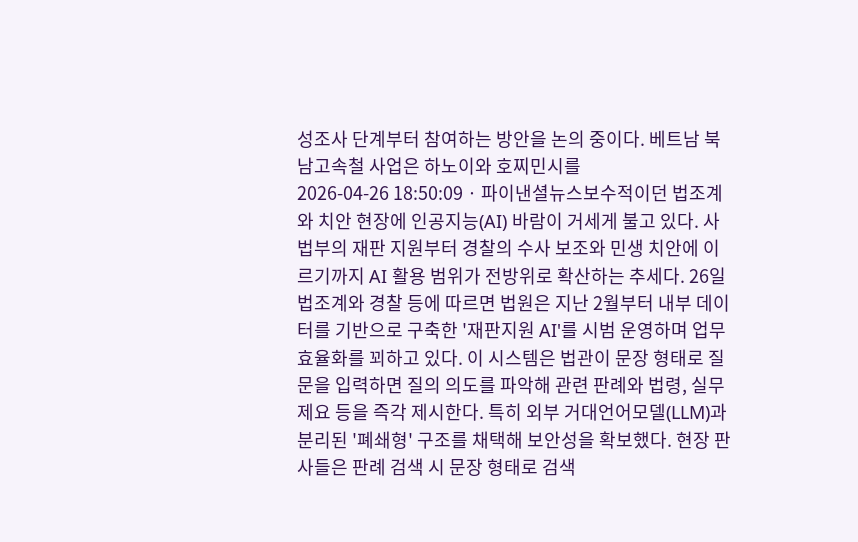성조사 단계부터 참여하는 방안을 논의 중이다. 베트남 북남고속철 사업은 하노이와 호찌민시를
2026-04-26 18:50:09 · 파이낸셜뉴스보수적이던 법조계와 치안 현장에 인공지능(AI) 바람이 거세게 불고 있다. 사법부의 재판 지원부터 경찰의 수사 보조와 민생 치안에 이르기까지 AI 활용 범위가 전방위로 확산하는 추세다. 26일 법조계와 경찰 등에 따르면 법원은 지난 2월부터 내부 데이터를 기반으로 구축한 '재판지원 AI'를 시범 운영하며 업무 효율화를 꾀하고 있다. 이 시스템은 법관이 문장 형태로 질문을 입력하면 질의 의도를 파악해 관련 판례와 법령, 실무제요 등을 즉각 제시한다. 특히 외부 거대언어모델(LLM)과 분리된 '폐쇄형' 구조를 채택해 보안성을 확보했다. 현장 판사들은 판례 검색 시 문장 형태로 검색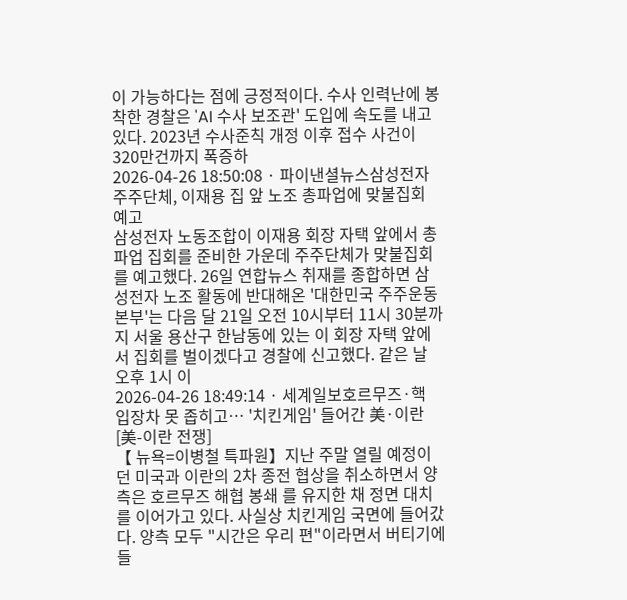이 가능하다는 점에 긍정적이다. 수사 인력난에 봉착한 경찰은 'AI 수사 보조관' 도입에 속도를 내고 있다. 2023년 수사준칙 개정 이후 접수 사건이 320만건까지 폭증하
2026-04-26 18:50:08 · 파이낸셜뉴스삼성전자 주주단체, 이재용 집 앞 노조 총파업에 맞불집회 예고
삼성전자 노동조합이 이재용 회장 자택 앞에서 총파업 집회를 준비한 가운데 주주단체가 맞불집회를 예고했다. 26일 연합뉴스 취재를 종합하면 삼성전자 노조 활동에 반대해온 '대한민국 주주운동본부'는 다음 달 21일 오전 10시부터 11시 30분까지 서울 용산구 한남동에 있는 이 회장 자택 앞에서 집회를 벌이겠다고 경찰에 신고했다. 같은 날 오후 1시 이
2026-04-26 18:49:14 · 세계일보호르무즈·핵 입장차 못 좁히고… '치킨게임' 들어간 美·이란 [美-이란 전쟁]
【 뉴욕=이병철 특파원】지난 주말 열릴 예정이던 미국과 이란의 2차 종전 협상을 취소하면서 양측은 호르무즈 해협 봉쇄 를 유지한 채 정면 대치를 이어가고 있다. 사실상 치킨게임 국면에 들어갔다. 양측 모두 "시간은 우리 편"이라면서 버티기에 들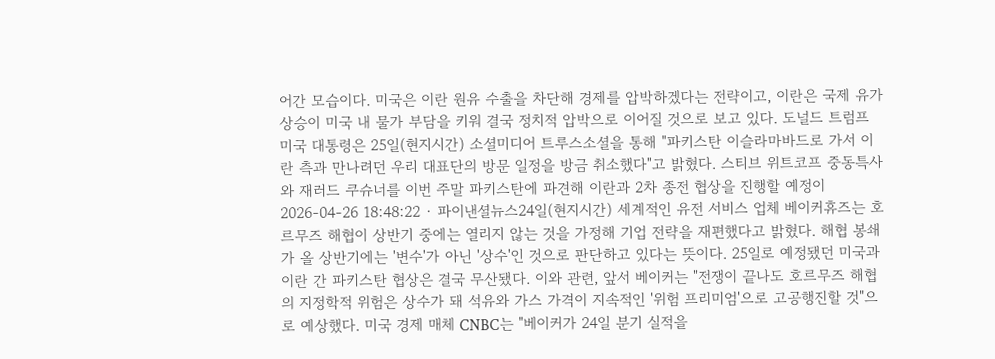어간 모습이다. 미국은 이란 원유 수출을 차단해 경제를 압박하겠다는 전략이고, 이란은 국제 유가 상승이 미국 내 물가 부담을 키워 결국 정치적 압박으로 이어질 것으로 보고 있다. 도널드 트럼프 미국 대통령은 25일(현지시간) 소셜미디어 트루스소셜을 통해 "파키스탄 이슬라마바드로 가서 이란 측과 만나려던 우리 대표단의 방문 일정을 방금 취소했다"고 밝혔다. 스티브 위트코프 중동특사와 재러드 쿠슈너를 이번 주말 파키스탄에 파견해 이란과 2차 종전 협상을 진행할 예정이
2026-04-26 18:48:22 · 파이낸셜뉴스24일(현지시간) 세계적인 유전 서비스 업체 베이커휴즈는 호르무즈 해협이 상반기 중에는 열리지 않는 것을 가정해 기업 전략을 재편했다고 밝혔다. 해협 봉쇄가 올 상반기에는 '변수'가 아닌 '상수'인 것으로 판단하고 있다는 뜻이다. 25일로 예정됐던 미국과 이란 간 파키스탄 협상은 결국 무산됐다. 이와 관련, 앞서 베이커는 "전쟁이 끝나도 호르무즈 해협의 지정학적 위험은 상수가 돼 석유와 가스 가격이 지속적인 '위험 프리미엄'으로 고공행진할 것"으로 예상했다. 미국 경제 매체 CNBC는 "베이커가 24일 분기 실적을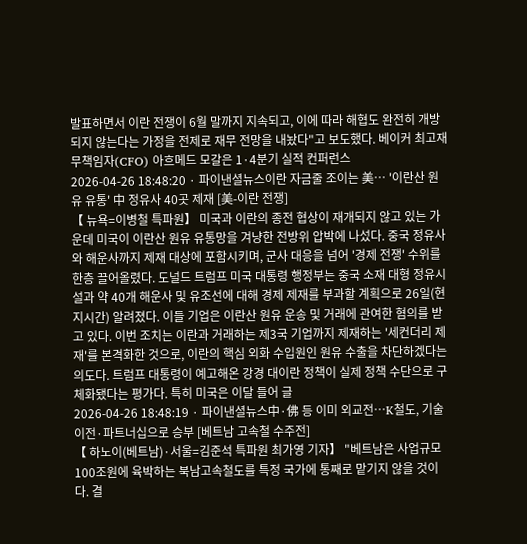발표하면서 이란 전쟁이 6월 말까지 지속되고, 이에 따라 해협도 완전히 개방되지 않는다는 가정을 전제로 재무 전망을 내놨다"고 보도했다. 베이커 최고재무책임자(CFO) 아흐메드 모갈은 1·4분기 실적 컨퍼런스
2026-04-26 18:48:20 · 파이낸셜뉴스이란 자금줄 조이는 美… '이란산 원유 유통' 中 정유사 40곳 제재 [美-이란 전쟁]
【 뉴욕=이병철 특파원】 미국과 이란의 종전 협상이 재개되지 않고 있는 가운데 미국이 이란산 원유 유통망을 겨냥한 전방위 압박에 나섰다. 중국 정유사와 해운사까지 제재 대상에 포함시키며, 군사 대응을 넘어 '경제 전쟁' 수위를 한층 끌어올렸다. 도널드 트럼프 미국 대통령 행정부는 중국 소재 대형 정유시설과 약 40개 해운사 및 유조선에 대해 경제 제재를 부과할 계획으로 26일(현지시간) 알려졌다. 이들 기업은 이란산 원유 운송 및 거래에 관여한 혐의를 받고 있다. 이번 조치는 이란과 거래하는 제3국 기업까지 제재하는 '세컨더리 제재'를 본격화한 것으로, 이란의 핵심 외화 수입원인 원유 수출을 차단하겠다는 의도다. 트럼프 대통령이 예고해온 강경 대이란 정책이 실제 정책 수단으로 구체화됐다는 평가다. 특히 미국은 이달 들어 글
2026-04-26 18:48:19 · 파이낸셜뉴스中·佛 등 이미 외교전…K철도, 기술이전·파트너십으로 승부 [베트남 고속철 수주전]
【 하노이(베트남)·서울=김준석 특파원 최가영 기자】 "베트남은 사업규모 100조원에 육박하는 북남고속철도를 특정 국가에 통째로 맡기지 않을 것이다. 결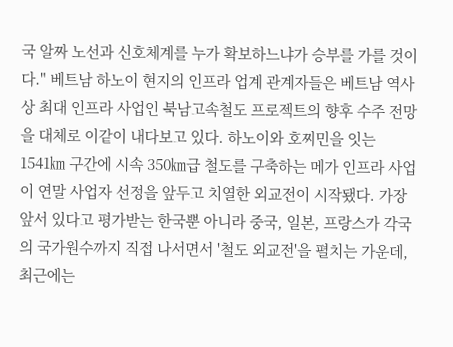국 알짜 노선과 신호체계를 누가 확보하느냐가 승부를 가를 것이다." 베트남 하노이 현지의 인프라 업계 관계자들은 베트남 역사상 최대 인프라 사업인 북남고속철도 프로젝트의 향후 수주 전망을 대체로 이같이 내다보고 있다. 하노이와 호찌민을 잇는 1541㎞ 구간에 시속 350㎞급 철도를 구축하는 메가 인프라 사업이 연말 사업자 선정을 앞두고 치열한 외교전이 시작됐다. 가장 앞서 있다고 평가받는 한국뿐 아니라 중국, 일본, 프랑스가 각국의 국가원수까지 직접 나서면서 '철도 외교전'을 펼치는 가운데, 최근에는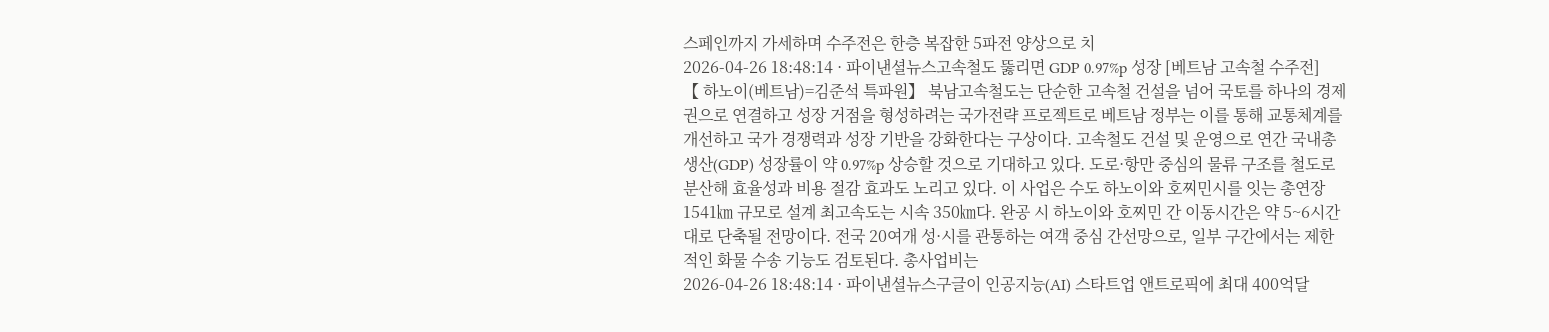스페인까지 가세하며 수주전은 한층 복잡한 5파전 양상으로 치
2026-04-26 18:48:14 · 파이낸셜뉴스고속철도 뚫리면 GDP 0.97%p 성장 [베트남 고속철 수주전]
【 하노이(베트남)=김준석 특파원】 북남고속철도는 단순한 고속철 건설을 넘어 국토를 하나의 경제권으로 연결하고 성장 거점을 형성하려는 국가전략 프로젝트로 베트남 정부는 이를 통해 교통체계를 개선하고 국가 경쟁력과 성장 기반을 강화한다는 구상이다. 고속철도 건설 및 운영으로 연간 국내총생산(GDP) 성장률이 약 0.97%p 상승할 것으로 기대하고 있다. 도로·항만 중심의 물류 구조를 철도로 분산해 효율성과 비용 절감 효과도 노리고 있다. 이 사업은 수도 하노이와 호찌민시를 잇는 총연장 1541㎞ 규모로 설계 최고속도는 시속 350㎞다. 완공 시 하노이와 호찌민 간 이동시간은 약 5~6시간대로 단축될 전망이다. 전국 20여개 성·시를 관통하는 여객 중심 간선망으로, 일부 구간에서는 제한적인 화물 수송 기능도 검토된다. 총사업비는
2026-04-26 18:48:14 · 파이낸셜뉴스구글이 인공지능(AI) 스타트업 앤트로픽에 최대 400억달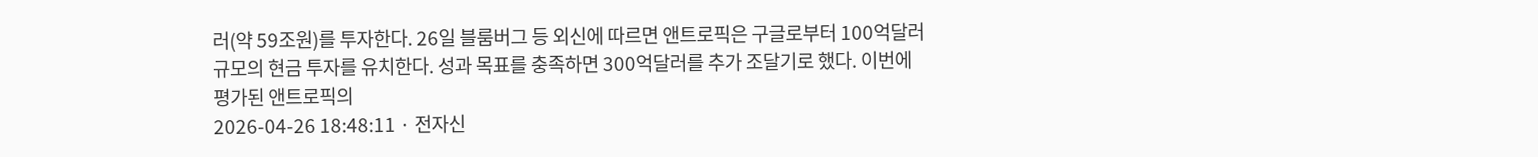러(약 59조원)를 투자한다. 26일 블룸버그 등 외신에 따르면 앤트로픽은 구글로부터 100억달러 규모의 현금 투자를 유치한다. 성과 목표를 충족하면 300억달러를 추가 조달기로 했다. 이번에 평가된 앤트로픽의
2026-04-26 18:48:11 · 전자신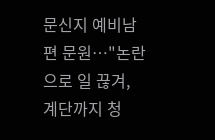문신지 예비남편 문원…"논란으로 일 끊겨, 계단까지 청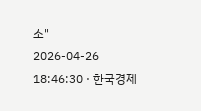소"
2026-04-26 18:46:30 · 한국경제